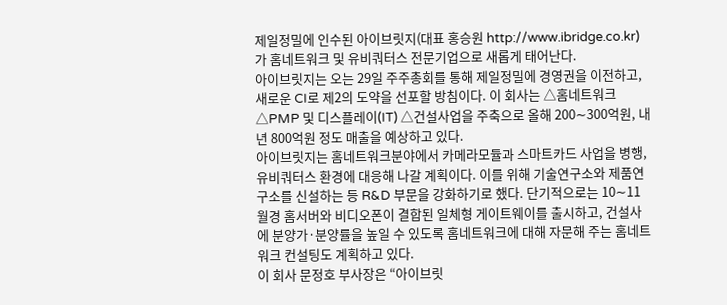제일정밀에 인수된 아이브릿지(대표 홍승원 http://www.ibridge.co.kr)가 홈네트워크 및 유비쿼터스 전문기업으로 새롭게 태어난다.
아이브릿지는 오는 29일 주주총회를 통해 제일정밀에 경영권을 이전하고, 새로운 CI로 제2의 도약을 선포할 방침이다. 이 회사는 △홈네트워크 △PMP 및 디스플레이(IT) △건설사업을 주축으로 올해 200∼300억원, 내년 800억원 정도 매출을 예상하고 있다.
아이브릿지는 홈네트워크분야에서 카메라모듈과 스마트카드 사업을 병행, 유비쿼터스 환경에 대응해 나갈 계획이다. 이를 위해 기술연구소와 제품연구소를 신설하는 등 R&D 부문을 강화하기로 했다. 단기적으로는 10∼11월경 홈서버와 비디오폰이 결합된 일체형 게이트웨이를 출시하고, 건설사에 분양가·분양률을 높일 수 있도록 홈네트워크에 대해 자문해 주는 홈네트워크 컨설팅도 계획하고 있다.
이 회사 문정호 부사장은 “아이브릿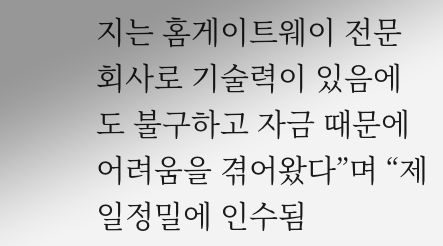지는 홈게이트웨이 전문회사로 기술력이 있음에도 불구하고 자금 때문에 어려움을 겪어왔다”며 “제일정밀에 인수됨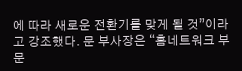에 따라 새로운 전환기를 맞게 될 것”이라고 강조했다. 문 부사장은 “홈네트워크 부문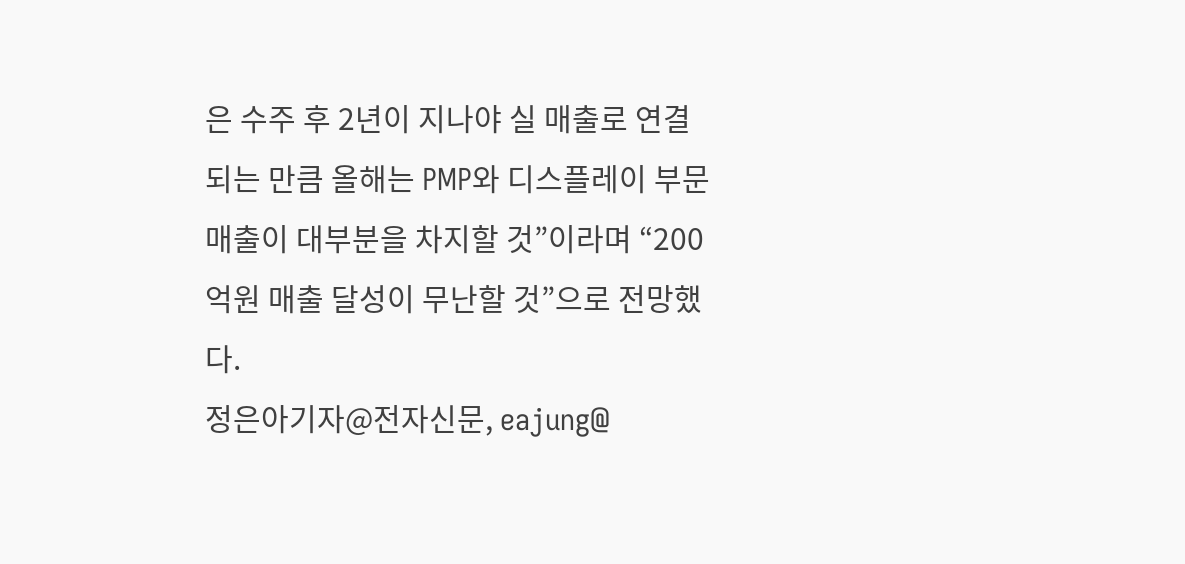은 수주 후 2년이 지나야 실 매출로 연결되는 만큼 올해는 PMP와 디스플레이 부문 매출이 대부분을 차지할 것”이라며 “200억원 매출 달성이 무난할 것”으로 전망했다.
정은아기자@전자신문, eajung@